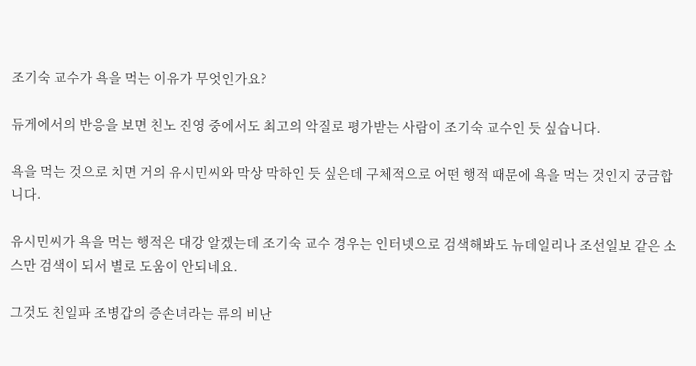조기숙 교수가 욕을 먹는 이유가 무엇인가요?

듀게에서의 반응을 보면 친노 진영 중에서도 최고의 악질로 평가받는 사람이 조기숙 교수인 듯 싶습니다.

욕을 먹는 것으로 치면 거의 유시민씨와 막상 막하인 듯 싶은데 구체적으로 어떤 행적 때문에 욕을 먹는 것인지 궁금합니다.

유시민씨가 욕을 먹는 행적은 대강 알겠는데 조기숙 교수 경우는 인터넷으로 검색해봐도 뉴데일리나 조선일보 같은 소스만 검색이 되서 별로 도움이 안되네요.

그것도 친일파 조병갑의 증손녀라는 류의 비난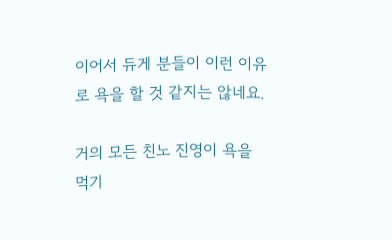이어서 듀게 분들이 이런 이유로 욕을 할 것 같지는 않네요.

거의 모든 친노 진영이 욕을 먹기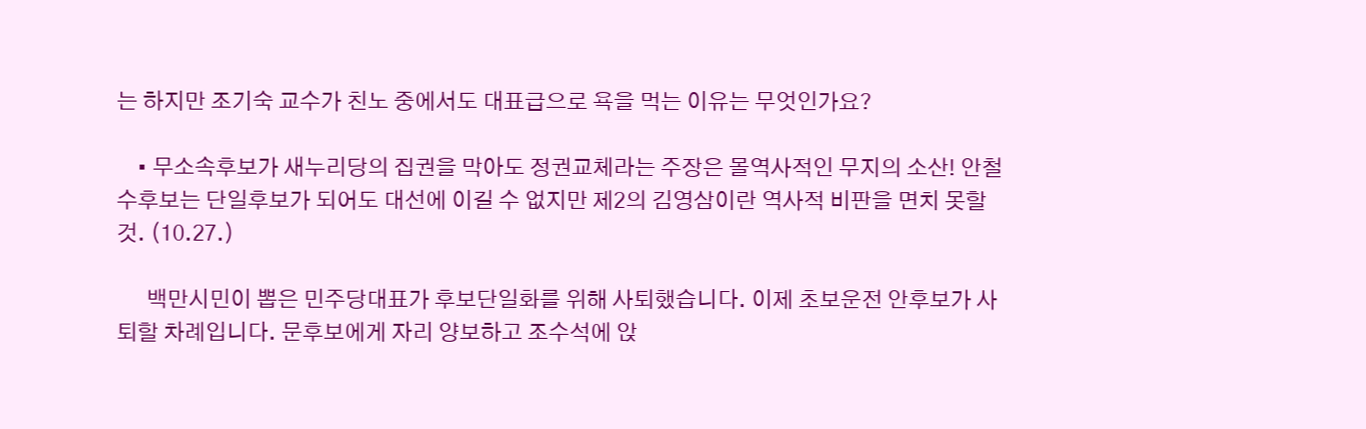는 하지만 조기숙 교수가 친노 중에서도 대표급으로 욕을 먹는 이유는 무엇인가요?

    • 무소속후보가 새누리당의 집권을 막아도 정권교체라는 주장은 몰역사적인 무지의 소산! 안철수후보는 단일후보가 되어도 대선에 이길 수 없지만 제2의 김영삼이란 역사적 비판을 면치 못할 것. (10.27.)

      백만시민이 뽑은 민주당대표가 후보단일화를 위해 사퇴했습니다. 이제 초보운전 안후보가 사퇴할 차례입니다. 문후보에게 자리 양보하고 조수석에 앉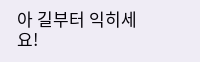아 길부터 익히세요!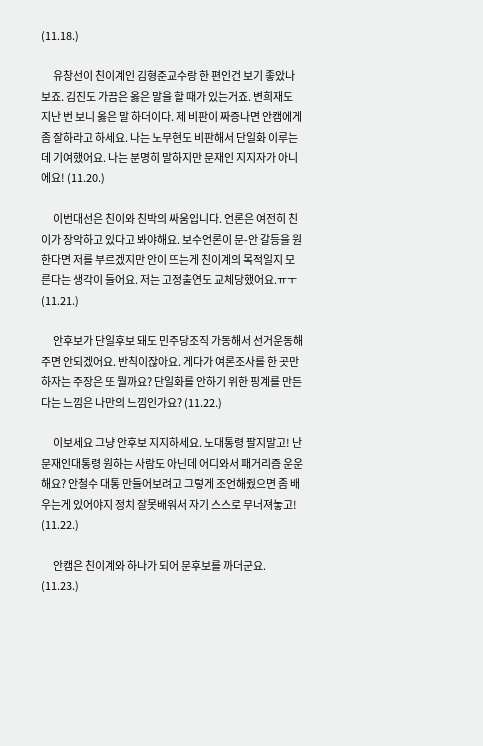(11.18.)

      유창선이 친이계인 김형준교수랑 한 편인건 보기 좋았나보죠. 김진도 가끔은 옳은 말을 할 때가 있는거죠. 변희재도 지난 번 보니 옳은 말 하더이다. 제 비판이 짜증나면 안캠에게 좀 잘하라고 하세요. 나는 노무현도 비판해서 단일화 이루는데 기여했어요. 나는 분명히 말하지만 문재인 지지자가 아니에요! (11.20.)

      이번대선은 친이와 친박의 싸움입니다. 언론은 여전히 친이가 장악하고 있다고 봐야해요. 보수언론이 문-안 갈등을 원한다면 저를 부르겠지만 안이 뜨는게 친이계의 목적일지 모른다는 생각이 들어요. 저는 고정출연도 교체당했어요.ㅠㅜ(11.21.)

      안후보가 단일후보 돼도 민주당조직 가동해서 선거운동해주면 안되겠어요. 반칙이잖아요. 게다가 여론조사를 한 곳만 하자는 주장은 또 뭘까요? 단일화를 안하기 위한 핑계를 만든다는 느낌은 나만의 느낌인가요? (11.22.)

      이보세요 그냥 안후보 지지하세요. 노대통령 팔지말고! 난 문재인대통령 원하는 사람도 아닌데 어디와서 패거리즘 운운해요? 안철수 대통 만들어보려고 그렇게 조언해줬으면 좀 배우는게 있어야지 정치 잘못배워서 자기 스스로 무너져놓고! (11.22.)

      안캠은 친이계와 하나가 되어 문후보를 까더군요. (11.23.)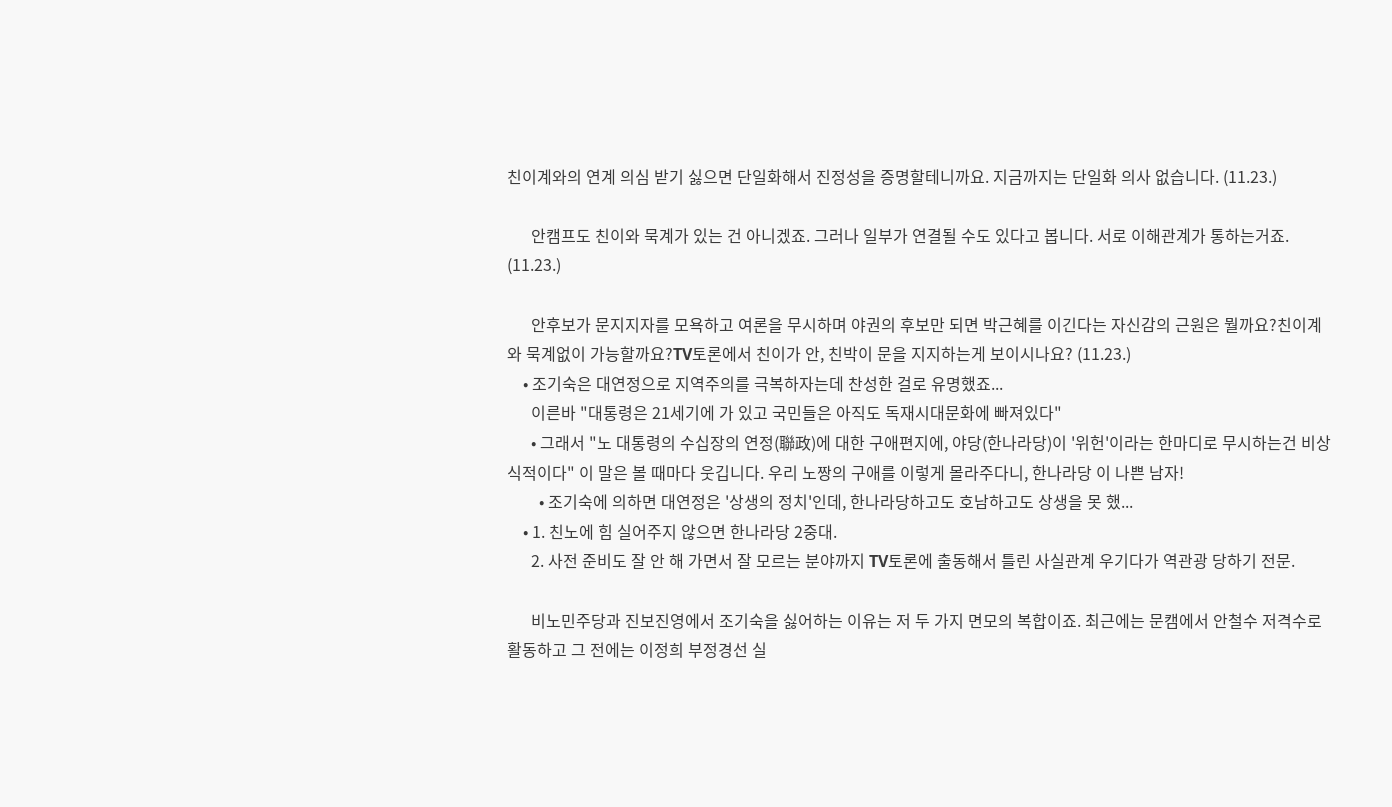친이계와의 연계 의심 받기 싫으면 단일화해서 진정성을 증명할테니까요. 지금까지는 단일화 의사 없습니다. (11.23.)

      안캠프도 친이와 묵계가 있는 건 아니겠죠. 그러나 일부가 연결될 수도 있다고 봅니다. 서로 이해관계가 통하는거죠. (11.23.)

      안후보가 문지지자를 모욕하고 여론을 무시하며 야권의 후보만 되면 박근혜를 이긴다는 자신감의 근원은 뭘까요?친이계와 묵계없이 가능할까요?TV토론에서 친이가 안, 친박이 문을 지지하는게 보이시나요? (11.23.)
    • 조기숙은 대연정으로 지역주의를 극복하자는데 찬성한 걸로 유명했죠...
      이른바 "대통령은 21세기에 가 있고 국민들은 아직도 독재시대문화에 빠져있다"
      • 그래서 "노 대통령의 수십장의 연정(聯政)에 대한 구애편지에, 야당(한나라당)이 '위헌'이라는 한마디로 무시하는건 비상식적이다" 이 말은 볼 때마다 웃깁니다. 우리 노짱의 구애를 이렇게 몰라주다니, 한나라당 이 나쁜 남자!
        • 조기숙에 의하면 대연정은 '상생의 정치'인데, 한나라당하고도 호남하고도 상생을 못 했...
    • 1. 친노에 힘 실어주지 않으면 한나라당 2중대.
      2. 사전 준비도 잘 안 해 가면서 잘 모르는 분야까지 TV토론에 출동해서 틀린 사실관계 우기다가 역관광 당하기 전문.

      비노민주당과 진보진영에서 조기숙을 싫어하는 이유는 저 두 가지 면모의 복합이죠. 최근에는 문캠에서 안철수 저격수로 활동하고 그 전에는 이정희 부정경선 실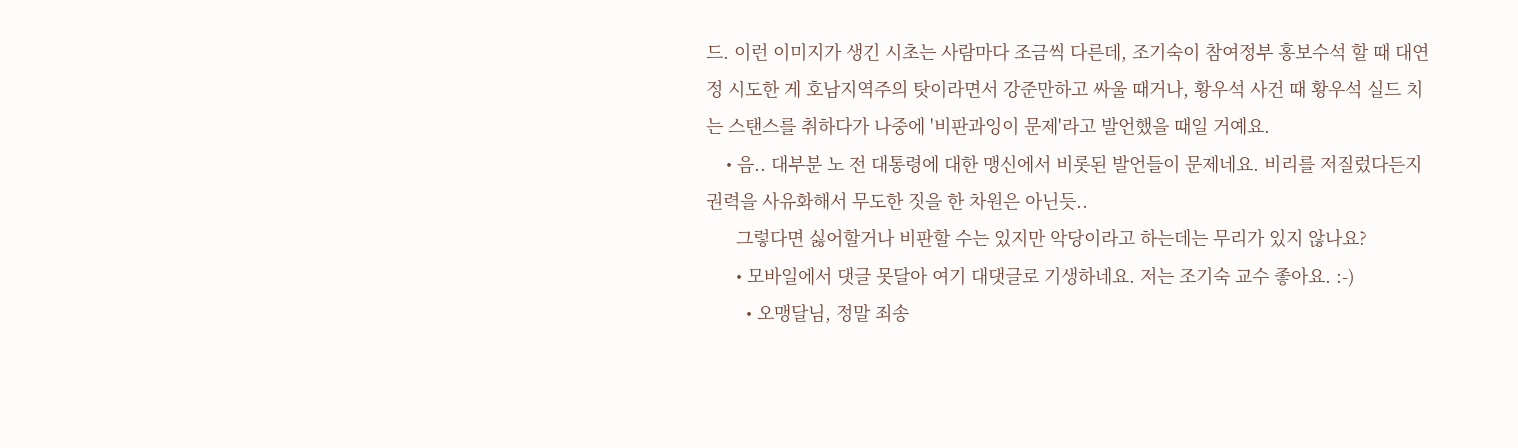드. 이런 이미지가 생긴 시초는 사람마다 조금씩 다른데, 조기숙이 참여정부 홍보수석 할 때 대연정 시도한 게 호남지역주의 탓이라면서 강준만하고 싸울 때거나, 황우석 사건 때 황우석 실드 치는 스탠스를 취하다가 나중에 '비판과잉이 문제'라고 발언했을 때일 거예요.
    • 음.. 대부분 노 전 대통령에 대한 맹신에서 비롯된 발언들이 문제네요. 비리를 저질렀다든지 권력을 사유화해서 무도한 짓을 한 차원은 아닌듯..
      그렇다면 싫어할거나 비판할 수는 있지만 악당이라고 하는데는 무리가 있지 않나요?
      • 모바일에서 댓글 못달아 여기 대댓글로 기생하네요. 저는 조기숙 교수 좋아요. :-)
        • 오맹달님, 정말 죄송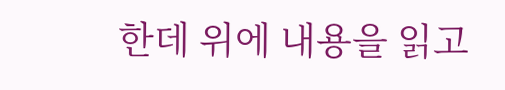한데 위에 내용을 읽고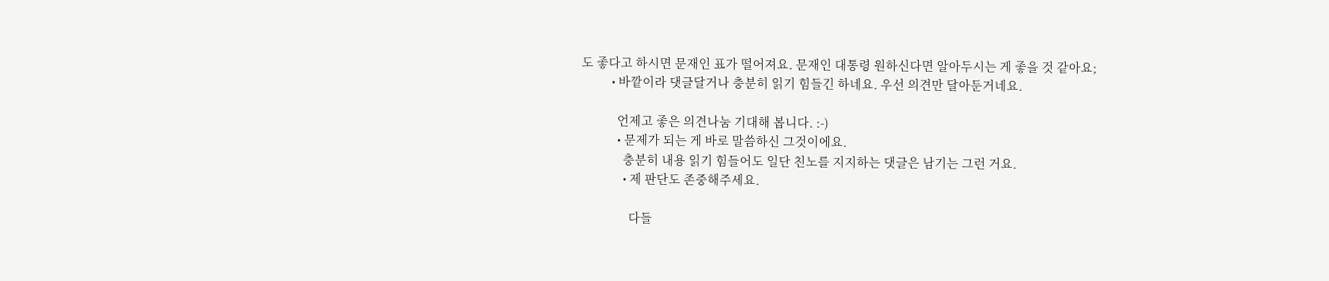도 좋다고 하시면 문재인 표가 떨어져요. 문재인 대통령 원하신다면 알아두시는 게 좋을 것 같아요;
          • 바깥이라 댓글달거나 충분히 읽기 힘들긴 하네요. 우선 의견만 달아둔거네요.

            언제고 좋은 의견나눔 기대해 봅니다. :-)
            • 문제가 되는 게 바로 말씀하신 그것이에요.
              충분히 내용 읽기 힘들어도 일단 친노를 지지하는 댓글은 남기는 그런 거요.
              • 제 판단도 존중해주세요.

                다들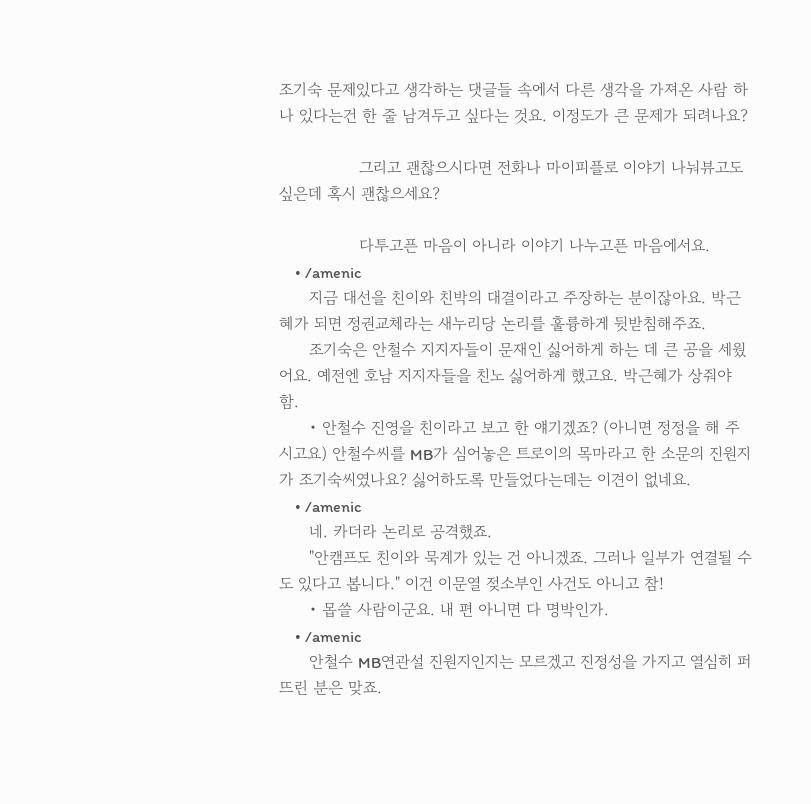조기숙 문제있다고 생각하는 댓글들 속에서 다른 생각을 가져온 사람 하나 있다는건 한 줄 남겨두고 싶다는 것요. 이정도가 큰 문제가 되려나요?

                그리고 괜찮으시다면 전화나 마이피플로 이야기 나눠뷰고도 싶은데 혹시 괜찮으세요?

                다투고픈 마음이 아니라 이야기 나누고픈 마음에서요.
    • /amenic
      지금 대선을 친이와 친박의 대결이라고 주장하는 분이잖아요. 박근혜가 되면 정권교체라는 새누리당 논리를 훌륭하게 뒷받침해주죠.
      조기숙은 안철수 지지자들이 문재인 싫어하게 하는 데 큰 공을 세웠어요. 예전엔 호남 지지자들을 친노 싫어하게 했고요. 박근혜가 상줘야 함.
      • 안철수 진영을 친이라고 보고 한 얘기겠죠? (아니면 정정을 해 주시고요) 안철수씨를 MB가 심어놓은 트로이의 목마라고 한 소문의 진원지가 조기숙씨였나요? 싫어하도록 만들었다는데는 이견이 없네요.
    • /amenic
      네. 카더라 논리로 공격했죠.
      "안캠프도 친이와 묵계가 있는 건 아니겠죠. 그러나 일부가 연결될 수도 있다고 봅니다." 이건 이문열 젖소부인 사건도 아니고 참!
      • 몹쓸 사람이군요. 내 편 아니면 다 명박인가.
    • /amenic
      안철수 MB연관설 진원지인지는 모르겠고 진정성을 가지고 열심히 퍼뜨린 분은 맞죠.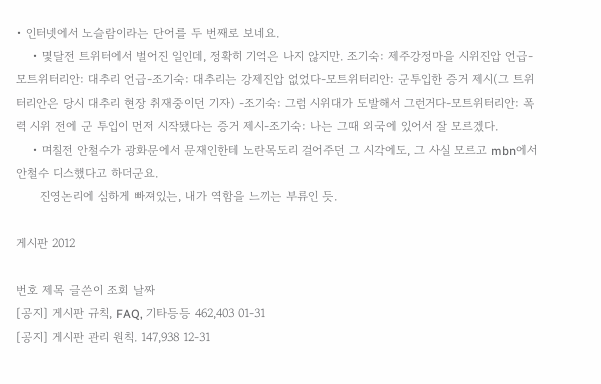• 인터넷에서 노슬람이라는 단어를 두 번째로 보네요.
    • 몇달전 트위터에서 벌어진 일인데, 정확히 기억은 나지 않지만. 조기숙: 제주강정마을 시위진압 언급-모트위터리안: 대추리 언급-조기숙: 대추리는 강제진압 없었다-모트위터리안: 군투입한 증거 제시(그 트위터리안은 당시 대추리 현장 취재중이던 기자) -조기숙: 그럼 시위대가 도발해서 그런거다-모트위터리안: 폭력 시위 전에 군 투입이 먼저 시작됐다는 증거 제시-조기숙: 나는 그때 외국에 있어서 잘 모르겠다.
    • 며칠전 안철수가 광화문에서 문재인한테 노란목도리 걸어주던 그 시각에도, 그 사실 모르고 mbn에서 안철수 디스했다고 하더군요.
      진영논리에 심하게 빠져있는, 내가 역함을 느끼는 부류인 듯.

게시판 2012

번호 제목 글쓴이 조회 날짜
[공지] 게시판 규칙, FAQ, 기타등등 462,403 01-31
[공지] 게시판 관리 원칙. 147,938 12-31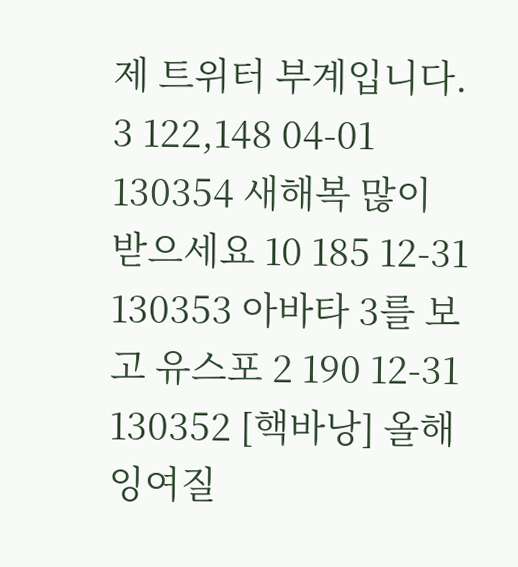제 트위터 부계입니다. 3 122,148 04-01
130354 새해복 많이 받으세요 10 185 12-31
130353 아바타 3를 보고 유스포 2 190 12-31
130352 [핵바낭] 올해 잉여질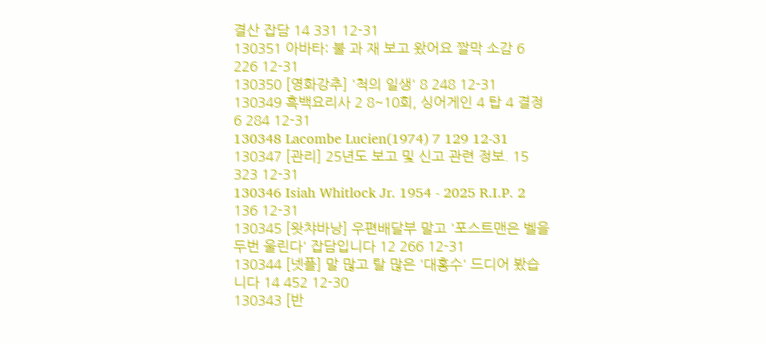결산 잡담 14 331 12-31
130351 아바타: 불 과 재 보고 왔어요 짤막 소감 6 226 12-31
130350 [영화강추] '척의 일생' 8 248 12-31
130349 흑백요리사 2 8~10회, 싱어게인 4 탑 4 결정 6 284 12-31
130348 Lacombe Lucien(1974) 7 129 12-31
130347 [관리] 25년도 보고 및 신고 관련 정보. 15 323 12-31
130346 Isiah Whitlock Jr. 1954 - 2025 R.I.P. 2 136 12-31
130345 [왓챠바낭] 우편배달부 말고 '포스트맨은 벨을 두번 울린다' 잡담입니다 12 266 12-31
130344 [넷플] 말 많고 탈 많은 '대홍수' 드디어 봤습니다 14 452 12-30
130343 [반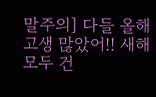말주의] 다들 올해 고생 많았어!! 새해 모두 건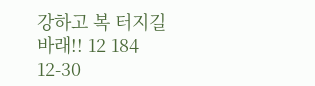강하고 복 터지길 바래!! 12 184 12-30